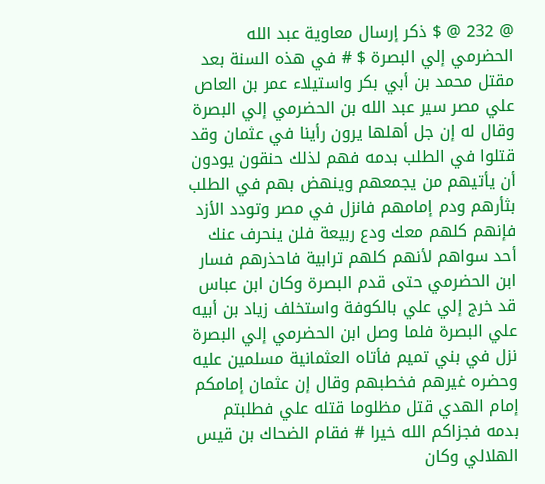@ 232 @ $ ذكر إرسال معاوية عبد الله الحضرمي إلي البصرة $ # في هذه السنة بعد مقتل محمد بن أبي بكر واستيلاء عمر بن العاص علي مصر سير عبد الله بن الحضرمي إلي البصرة وقال له إن جل أهلها يرون رأينا في عثمان وقد قتلوا في الطلب بدمه فهم لذلك حنقون يودون أن يأتيهم من يجمعهم وينهض بهم في الطلب بثأرهم ودم إمامهم فانزل في مصر وتودد الأزد فإنهم كلهم معك ودع ربيعة فلن ينحرف عنك أحد سواهم لأنهم كلهم ترابية فاحذرهم فسار ابن الحضرمي حتى قدم البصرة وكان ابن عباس قد خرج إلي علي بالكوفة واستخلف زياد بن أبيه علي البصرة فلما وصل ابن الحضرمي إلي البصرة نزل في بني تميم فأتاه العثمانية مسلمين عليه وحضره غيرهم فخطبهم وقال إن عثمان إمامكم إمام الهدي قتل مظلوما قتله علي فطلبتم بدمه فجزاكم الله خيرا # فقام الضحاك بن قيس الهلالي وكان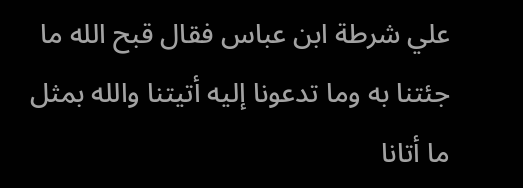علي شرطة ابن عباس فقال قبح الله ما جئتنا به وما تدعونا إليه أتيتنا والله بمثل ما أتانا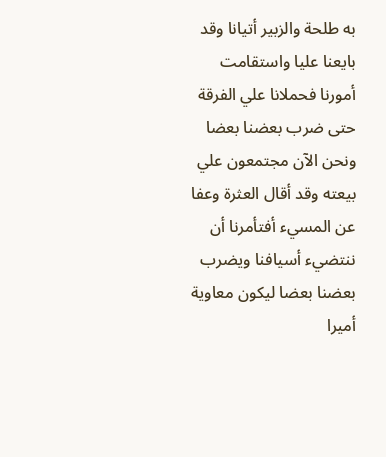به طلحة والزبير أتيانا وقد بايعنا عليا واستقامت أمورنا فحملانا علي الفرقة حتى ضرب بعضنا بعضا ونحن الآن مجتمعون علي بيعته وقد أقال العثرة وعفا عن المسيء أفتأمرنا أن ننتضيء أسيافنا ويضرب بعضنا بعضا ليكون معاوية أميرا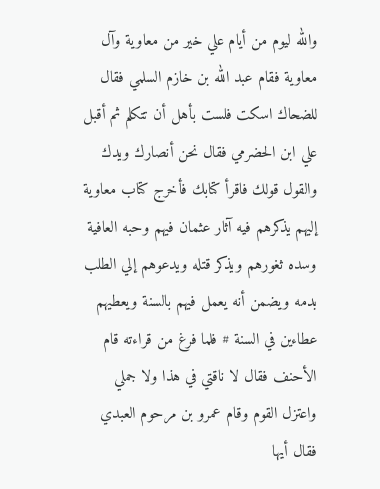والله ليوم من أيام علي خير من معاوية وآل معاوية فقام عبد الله بن خازم السلمي فقال للضحاك اسكت فلست بأهل أن تتكلم ثم أقبل علي ابن الحضرمي فقال نحن أنصارك ويدك والقول قولك فاقرأ كتابك فأخرج كتاب معاوية إليهم يذكرهم فيه آثار عثمان فيهم وحبه العافية وسده ثغورهم ويذكر قتله ويدعوهم إلي الطلب بدمه ويضمن أنه يعمل فيهم بالسنة ويعطيهم عطاءين في السنة # فلما فرغ من قراءته قام الأحنف فقال لا ناقتي في هذا ولا جملي واعتزل القوم وقام عمرو بن مرحوم العبدي فقال أيها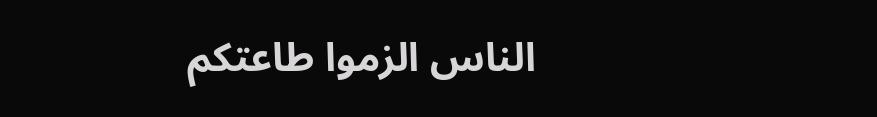الناس الزموا طاعتكم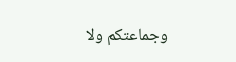وجماعتكم ولا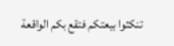تنكثوا بيعتكم فتقع بكم الواقعة